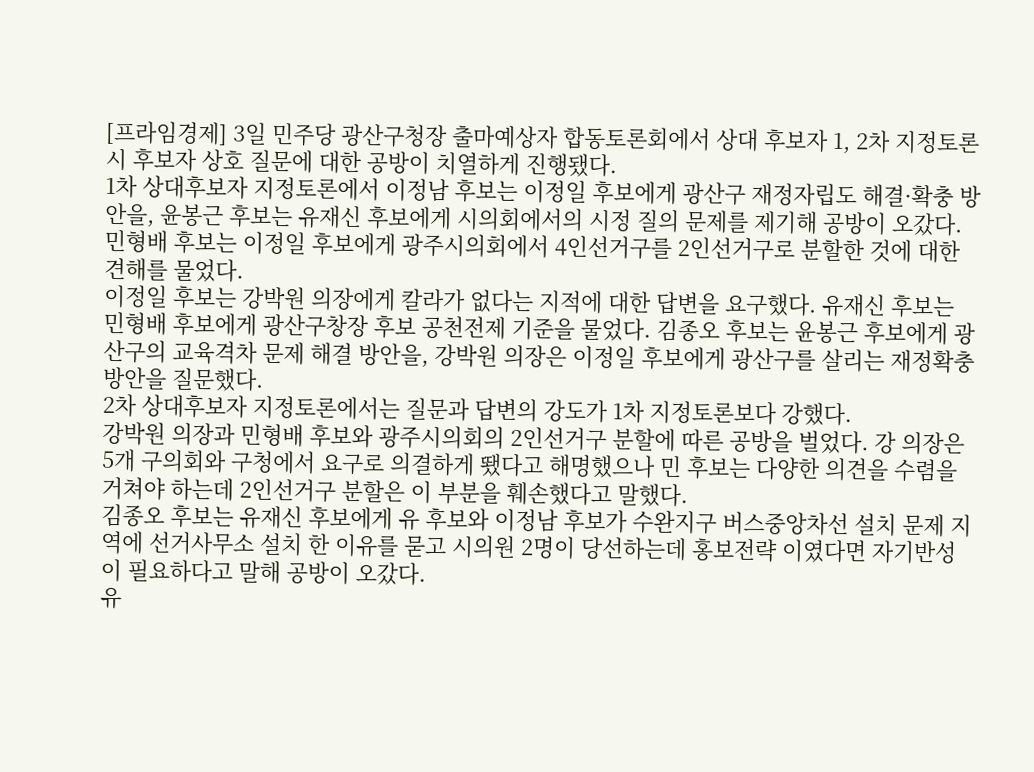[프라임경제] 3일 민주당 광산구청장 출마예상자 합동토론회에서 상대 후보자 1, 2차 지정토론시 후보자 상호 질문에 대한 공방이 치열하게 진행됐다.
1차 상대후보자 지정토론에서 이정남 후보는 이정일 후보에게 광산구 재정자립도 해결·확충 방안을, 윤봉근 후보는 유재신 후보에게 시의회에서의 시정 질의 문제를 제기해 공방이 오갔다.
민형배 후보는 이정일 후보에게 광주시의회에서 4인선거구를 2인선거구로 분할한 것에 대한 견해를 물었다.
이정일 후보는 강박원 의장에게 칼라가 없다는 지적에 대한 답변을 요구했다. 유재신 후보는 민형배 후보에게 광산구창장 후보 공천전제 기준을 물었다. 김종오 후보는 윤봉근 후보에게 광산구의 교육격차 문제 해결 방안을, 강박원 의장은 이정일 후보에게 광산구를 살리는 재정확충 방안을 질문했다.
2차 상대후보자 지정토론에서는 질문과 답변의 강도가 1차 지정토론보다 강했다.
강박원 의장과 민형배 후보와 광주시의회의 2인선거구 분할에 따른 공방을 벌었다. 강 의장은 5개 구의회와 구청에서 요구로 의결하게 뙜다고 해명했으나 민 후보는 다양한 의견을 수렴을 거쳐야 하는데 2인선거구 분할은 이 부분을 훼손했다고 말했다.
김종오 후보는 유재신 후보에게 유 후보와 이정남 후보가 수완지구 버스중앙차선 설치 문제 지역에 선거사무소 설치 한 이유를 묻고 시의원 2명이 당선하는데 홍보전략 이였다면 자기반성이 필요하다고 말해 공방이 오갔다.
유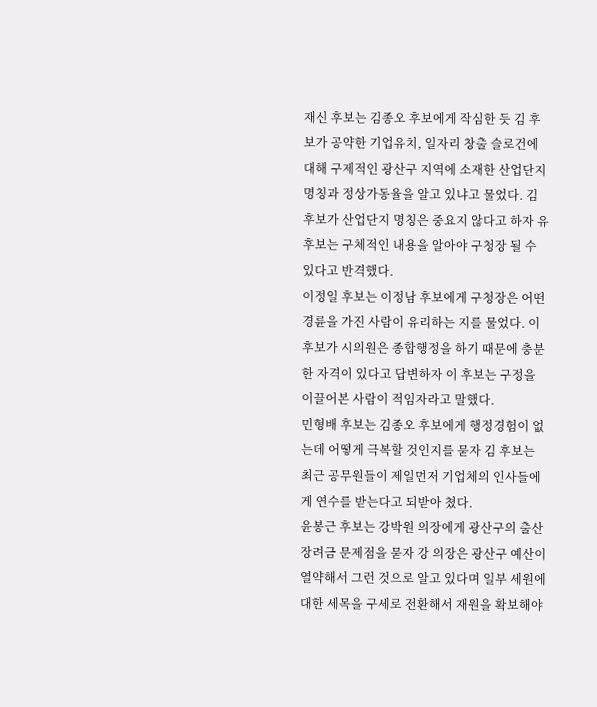재신 후보는 김종오 후보에게 작심한 듯 김 후보가 공약한 기업유치, 일자리 창출 슬로건에 대해 구제적인 광산구 지역에 소재한 산업단지 명칭과 정상가동율을 알고 있냐고 물었다. 김 후보가 산업단지 명칭은 중요지 않다고 하자 유 후보는 구체적인 내용을 알아야 구청장 될 수 있다고 반격했다.
이정일 후보는 이정남 후보에게 구청장은 어떤 경륜을 가진 사람이 유리하는 지를 물었다. 이 후보가 시의원은 종합행정을 하기 때문에 충분한 자격이 있다고 답변하자 이 후보는 구정을 이끌어본 사람이 적임자라고 말했다.
민형배 후보는 김종오 후보에게 행정경험이 없는데 어떻게 극복할 것인지를 묻자 김 후보는 최근 공무원들이 제일먼저 기업체의 인사들에게 연수를 받는다고 되받아 쳤다.
윤봉근 후보는 강박원 의장에게 광산구의 출산장려금 문제점을 묻자 강 의장은 광산구 예산이 열약해서 그런 것으로 알고 있다며 일부 세원에 대한 세목을 구세로 전환해서 재원을 확보해야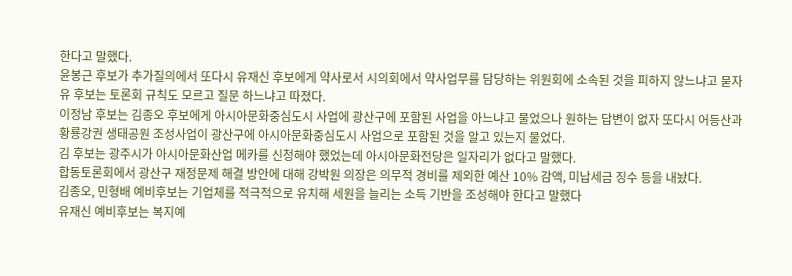한다고 말했다.
윤봉근 후보가 추가질의에서 또다시 유재신 후보에게 약사로서 시의회에서 약사업무를 담당하는 위원회에 소속된 것을 피하지 않느냐고 묻자 유 후보는 토론회 규칙도 모르고 질문 하느냐고 따졌다.
이정남 후보는 김종오 후보에게 아시아문화중심도시 사업에 광산구에 포함된 사업을 아느냐고 물었으나 원하는 답변이 없자 또다시 어등산과 황룡강권 생태공원 조성사업이 광산구에 아시아문화중심도시 사업으로 포함된 것을 알고 있는지 물었다.
김 후보는 광주시가 아시아문화산업 메카를 신청해야 했었는데 아시아문화전당은 일자리가 없다고 말했다.
합동토론회에서 광산구 재정문제 해결 방안에 대해 강박원 의장은 의무적 경비를 제외한 예산 10% 감액, 미납세금 징수 등을 내놨다.
김종오, 민형배 예비후보는 기업체를 적극적으로 유치해 세원을 늘리는 소득 기반을 조성해야 한다고 말했다
유재신 예비후보는 복지예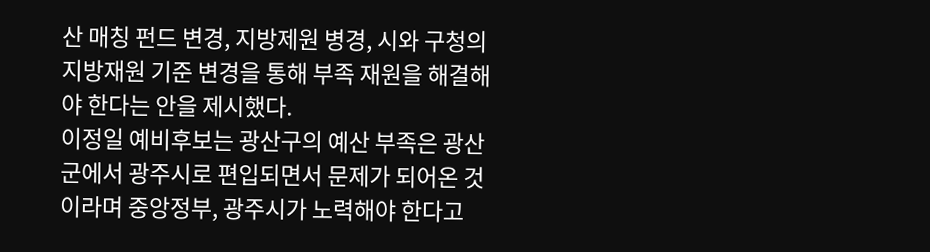산 매칭 펀드 변경, 지방제원 병경, 시와 구청의 지방재원 기준 변경을 통해 부족 재원을 해결해야 한다는 안을 제시했다.
이정일 예비후보는 광산구의 예산 부족은 광산군에서 광주시로 편입되면서 문제가 되어온 것 이라며 중앙정부, 광주시가 노력해야 한다고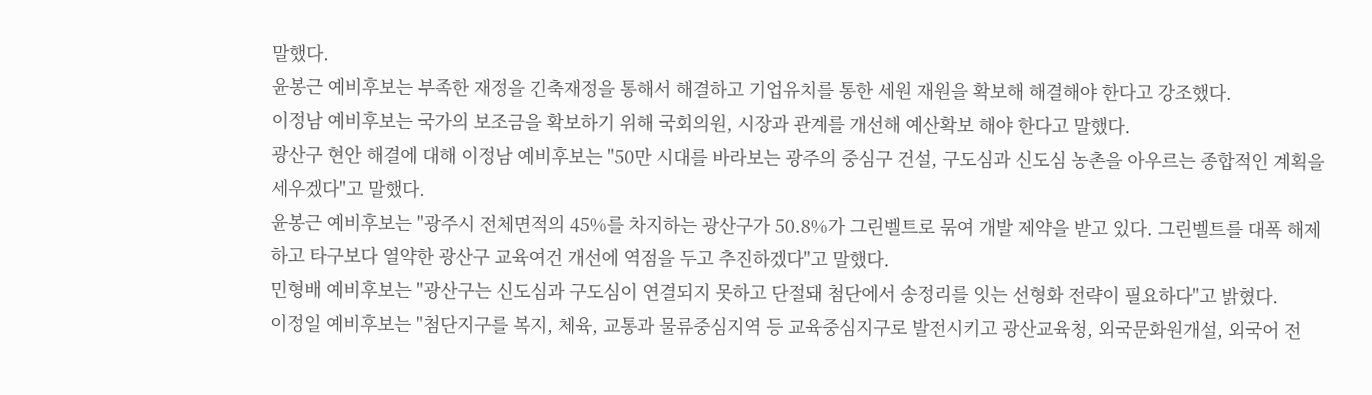말했다.
윤봉근 예비후보는 부족한 재정을 긴축재정을 통해서 해결하고 기업유치를 통한 세원 재원을 확보해 해결해야 한다고 강조했다.
이정남 예비후보는 국가의 보조금을 확보하기 위해 국회의원, 시장과 관계를 개선해 예산확보 해야 한다고 말했다.
광산구 현안 해결에 대해 이정남 예비후보는 "50만 시대를 바라보는 광주의 중심구 건설, 구도심과 신도심 농촌을 아우르는 종합적인 계획을 세우겠다"고 말했다.
윤봉근 예비후보는 "광주시 전체면적의 45%를 차지하는 광산구가 50.8%가 그린벨트로 묶여 개발 제약을 받고 있다. 그린벨트를 대폭 해제하고 타구보다 열약한 광산구 교육여건 개선에 역점을 두고 추진하겠다"고 말했다.
민형배 예비후보는 "광산구는 신도심과 구도심이 연결되지 못하고 단절돼 첨단에서 송정리를 잇는 선형화 전략이 필요하다"고 밝혔다.
이정일 예비후보는 "첨단지구를 복지, 체육, 교통과 물류중심지역 등 교육중심지구로 발전시키고 광산교육청, 외국문화원개설, 외국어 전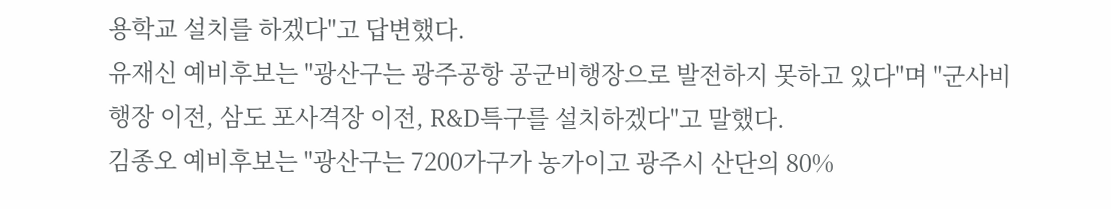용학교 설치를 하겠다"고 답변했다.
유재신 예비후보는 "광산구는 광주공항 공군비행장으로 발전하지 못하고 있다"며 "군사비행장 이전, 삼도 포사격장 이전, R&D특구를 설치하겠다"고 말했다.
김종오 예비후보는 "광산구는 7200가구가 농가이고 광주시 산단의 80%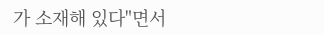가 소재해 있다"면서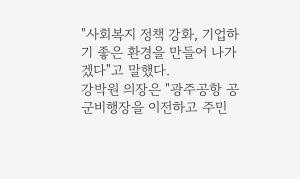"사회복지 정책 강화, 기업하기 좋은 환경을 만들어 나가겠다"고 말했다.
강박원 의장은 "광주공항 공군비행장을 이전하고 주민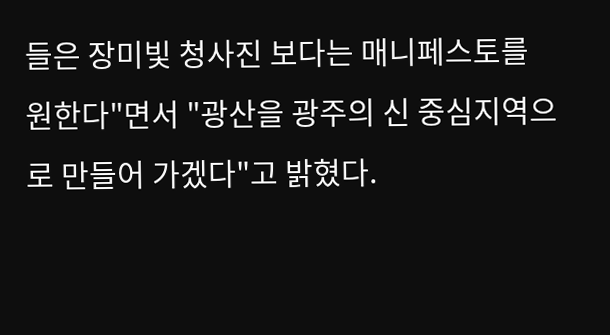들은 장미빛 청사진 보다는 매니페스토를 원한다"면서 "광산을 광주의 신 중심지역으로 만들어 가겠다"고 밝혔다.